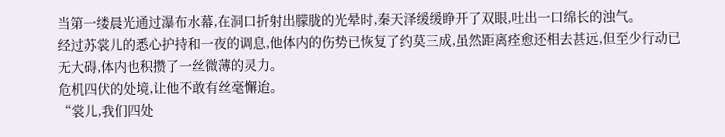当第一缕晨光通过瀑布水幕,在洞口折射出朦胧的光晕时,秦天泽缓缓睁开了双眼,吐出一口绵长的浊气。
经过苏裳儿的悉心护持和一夜的调息,他体内的伤势已恢复了约莫三成,虽然距离痊愈还相去甚远,但至少行动已无大碍,体内也积攒了一丝微薄的灵力。
危机四伏的处境,让他不敢有丝毫懈迨。
“裳儿,我们四处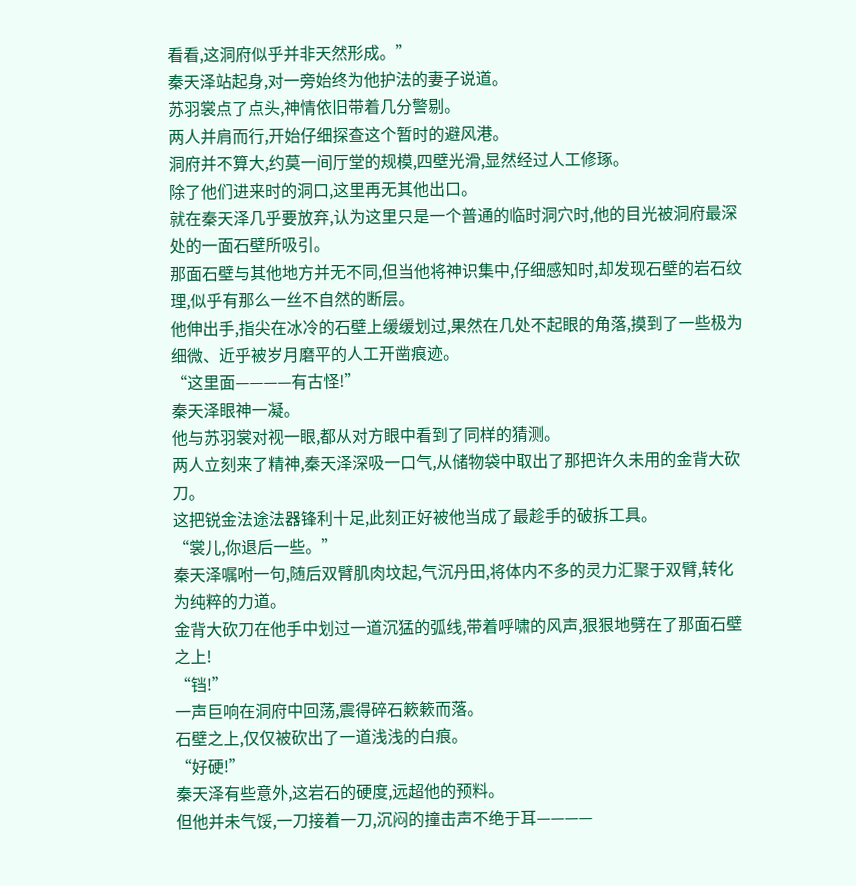看看,这洞府似乎并非天然形成。”
秦天泽站起身,对一旁始终为他护法的妻子说道。
苏羽裳点了点头,神情依旧带着几分警剔。
两人并肩而行,开始仔细探查这个暂时的避风港。
洞府并不算大,约莫一间厅堂的规模,四壁光滑,显然经过人工修琢。
除了他们进来时的洞口,这里再无其他出口。
就在秦天泽几乎要放弃,认为这里只是一个普通的临时洞穴时,他的目光被洞府最深处的一面石壁所吸引。
那面石壁与其他地方并无不同,但当他将神识集中,仔细感知时,却发现石壁的岩石纹理,似乎有那么一丝不自然的断层。
他伸出手,指尖在冰冷的石壁上缓缓划过,果然在几处不起眼的角落,摸到了一些极为细微、近乎被岁月磨平的人工开凿痕迹。
“这里面————有古怪!”
秦天泽眼神一凝。
他与苏羽裳对视一眼,都从对方眼中看到了同样的猜测。
两人立刻来了精神,秦天泽深吸一口气,从储物袋中取出了那把许久未用的金背大砍刀。
这把锐金法途法器锋利十足,此刻正好被他当成了最趁手的破拆工具。
“裳儿,你退后一些。”
秦天泽嘱咐一句,随后双臂肌肉坟起,气沉丹田,将体内不多的灵力汇聚于双臂,转化为纯粹的力道。
金背大砍刀在他手中划过一道沉猛的弧线,带着呼啸的风声,狠狠地劈在了那面石壁之上!
“铛!”
一声巨响在洞府中回荡,震得碎石簌簌而落。
石壁之上,仅仅被砍出了一道浅浅的白痕。
“好硬!”
秦天泽有些意外,这岩石的硬度,远超他的预料。
但他并未气馁,一刀接着一刀,沉闷的撞击声不绝于耳————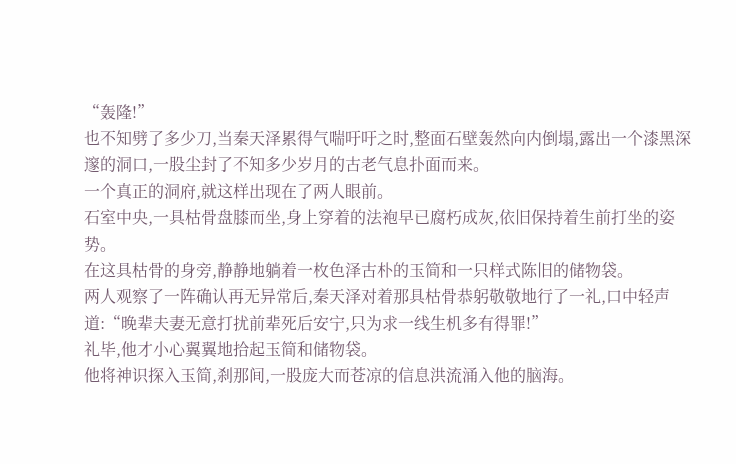“轰隆!”
也不知劈了多少刀,当秦天泽累得气喘吁吁之时,整面石壁轰然向内倒塌,露出一个漆黑深邃的洞口,一股尘封了不知多少岁月的古老气息扑面而来。
一个真正的洞府,就这样出现在了两人眼前。
石室中央,一具枯骨盘膝而坐,身上穿着的法袍早已腐朽成灰,依旧保持着生前打坐的姿势。
在这具枯骨的身旁,静静地躺着一枚色泽古朴的玉简和一只样式陈旧的储物袋。
两人观察了一阵确认再无异常后,秦天泽对着那具枯骨恭躬敬敬地行了一礼,口中轻声道:“晚辈夫妻无意打扰前辈死后安宁,只为求一线生机多有得罪!”
礼毕,他才小心翼翼地拾起玉简和储物袋。
他将神识探入玉简,刹那间,一股庞大而苍凉的信息洪流涌入他的脑海。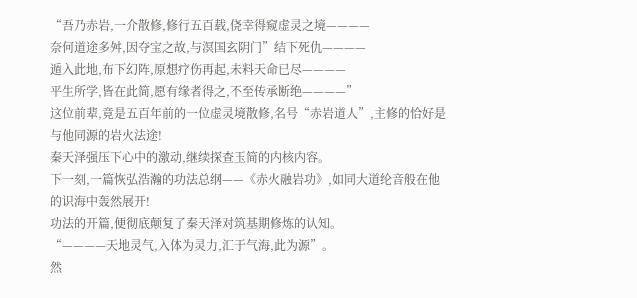“吾乃赤岩,一介散修,修行五百载,侥幸得窥虚灵之境————
奈何道途多舛,因夺宝之故,与溟国玄阴门”结下死仇————
遁入此地,布下幻阵,原想疗伤再起,未料天命已尽————
平生所学,皆在此简,愿有缘者得之,不至传承断绝————”
这位前辈,竟是五百年前的一位虚灵境散修,名号“赤岩道人”,主修的恰好是与他同源的岩火法途!
秦天泽强压下心中的激动,继续探查玉简的内核内容。
下一刻,一篇恢弘浩瀚的功法总纲——《赤火融岩功》,如同大道纶音般在他的识海中轰然展开!
功法的开篇,便彻底颠复了秦天泽对筑基期修炼的认知。
“————天地灵气,入体为灵力,汇于气海,此为源”。
然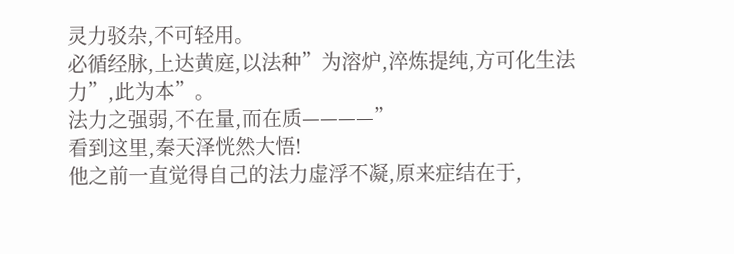灵力驳杂,不可轻用。
必循经脉,上达黄庭,以法种”为溶炉,淬炼提纯,方可化生法力”,此为本”。
法力之强弱,不在量,而在质————”
看到这里,秦天泽恍然大悟!
他之前一直觉得自己的法力虚浮不凝,原来症结在于,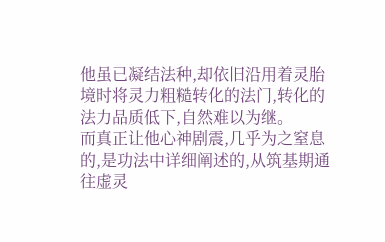他虽已凝结法种,却依旧沿用着灵胎境时将灵力粗糙转化的法门,转化的法力品质低下,自然难以为继。
而真正让他心神剧震,几乎为之窒息的,是功法中详细阐述的,从筑基期通往虚灵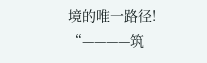境的唯一路径!
“————筑